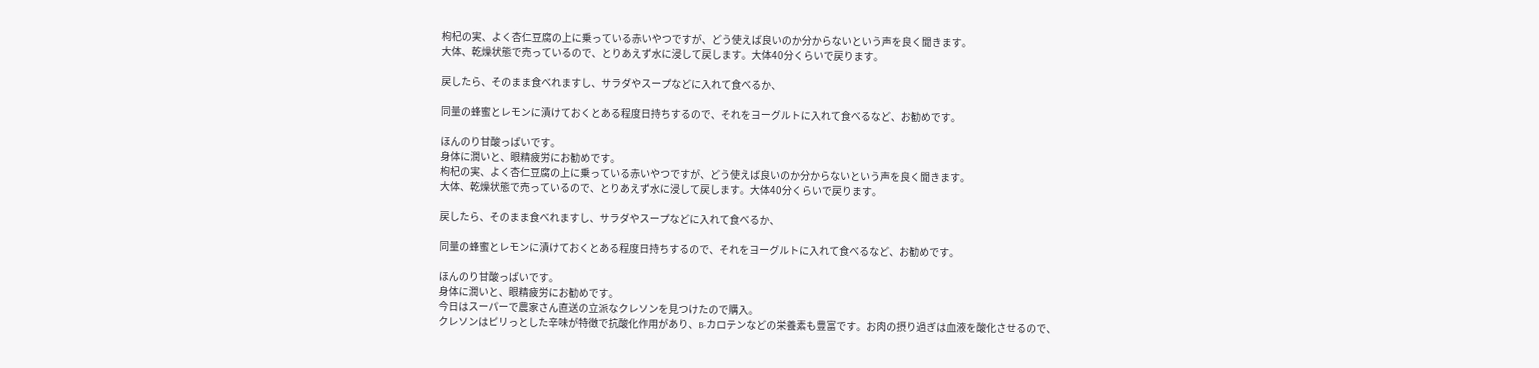枸杞の実、よく杏仁豆腐の上に乗っている赤いやつですが、どう使えば良いのか分からないという声を良く聞きます。
大体、乾燥状態で売っているので、とりあえず水に浸して戻します。大体40分くらいで戻ります。

戻したら、そのまま食べれますし、サラダやスープなどに入れて食べるか、

同量の蜂蜜とレモンに漬けておくとある程度日持ちするので、それをヨーグルトに入れて食べるなど、お勧めです。

ほんのり甘酸っぱいです。
身体に潤いと、眼精疲労にお勧めです。
枸杞の実、よく杏仁豆腐の上に乗っている赤いやつですが、どう使えば良いのか分からないという声を良く聞きます。
大体、乾燥状態で売っているので、とりあえず水に浸して戻します。大体40分くらいで戻ります。

戻したら、そのまま食べれますし、サラダやスープなどに入れて食べるか、

同量の蜂蜜とレモンに漬けておくとある程度日持ちするので、それをヨーグルトに入れて食べるなど、お勧めです。

ほんのり甘酸っぱいです。
身体に潤いと、眼精疲労にお勧めです。
今日はスーパーで農家さん直送の立派なクレソンを見つけたので購入。
クレソンはピリっとした辛味が特徴で抗酸化作用があり、B-カロテンなどの栄養素も豊富です。お肉の摂り過ぎは血液を酸化させるので、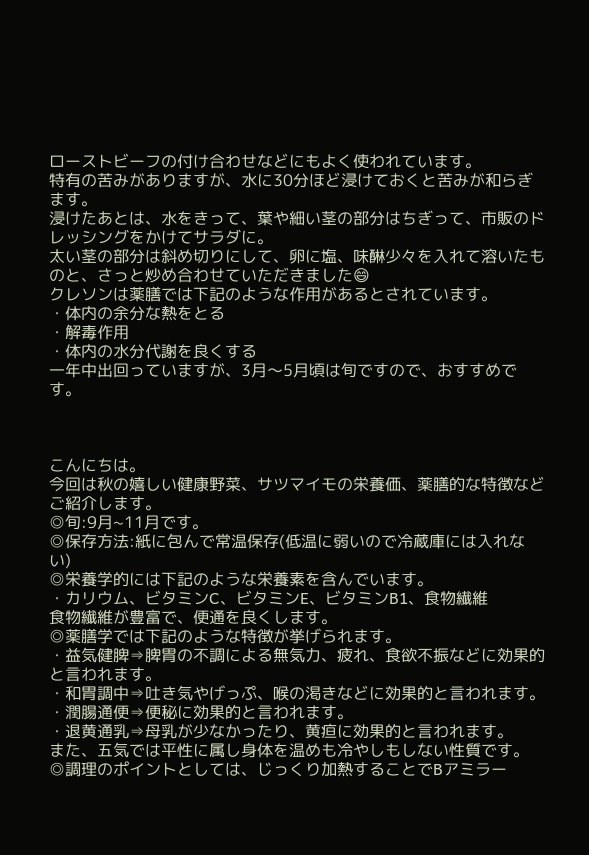ローストビーフの付け合わせなどにもよく使われています。
特有の苦みがありますが、水に30分ほど浸けておくと苦みが和らぎます。
浸けたあとは、水をきって、葉や細い茎の部分はちぎって、市販のドレッシングをかけてサラダに。
太い茎の部分は斜め切りにして、卵に塩、味醂少々を入れて溶いたものと、さっと炒め合わせていただきました😄
クレソンは薬膳では下記のような作用があるとされています。
・体内の余分な熱をとる
・解毒作用
・体内の水分代謝を良くする
一年中出回っていますが、3月〜5月頃は旬ですので、おすすめです。



こんにちは。
今回は秋の嬉しい健康野菜、サツマイモの栄養価、薬膳的な特徴などご紹介します。
◎旬:9月~11月です。
◎保存方法:紙に包んで常温保存(低温に弱いので冷蔵庫には入れない)
◎栄養学的には下記のような栄養素を含んでいます。
・カリウム、ビタミンC、ビタミンE、ビタミンB1、食物繊維
食物繊維が豊富で、便通を良くします。
◎薬膳学では下記のような特徴が挙げられます。
・益気健脾⇒脾胃の不調による無気力、疲れ、食欲不振などに効果的と言われます。
・和胃調中⇒吐き気やげっぷ、喉の渇きなどに効果的と言われます。
・潤腸通便⇒便秘に効果的と言われます。
・退黄通乳⇒母乳が少なかったり、黄疸に効果的と言われます。
また、五気では平性に属し身体を温めも冷やしもしない性質です。
◎調理のポイントとしては、じっくり加熱することでBアミラー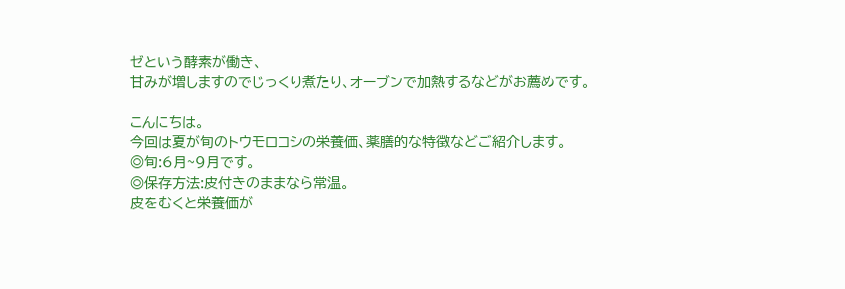ゼという酵素が働き、
甘みが増しますのでじっくり煮たり、オーブンで加熱するなどがお薦めです。

こんにちは。
今回は夏が旬のトウモロコシの栄養価、薬膳的な特徴などご紹介します。
◎旬:6月~9月です。
◎保存方法:皮付きのままなら常温。
皮をむくと栄養価が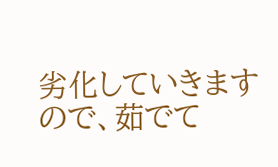劣化していきますので、茹でて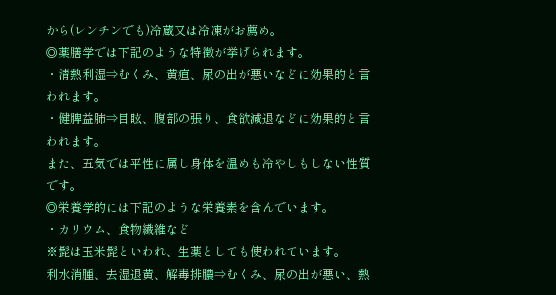から(レンチンでも)冷蔵又は冷凍がお薦め。
◎薬膳学では下記のような特徴が挙げられます。
・清熱利湿⇒むくみ、黄疸、尿の出が悪いなどに効果的と言われます。
・健脾益肺⇒目眩、腹部の張り、食欲減退などに効果的と言われます。
また、五気では平性に属し身体を温めも冷やしもしない性質です。
◎栄養学的には下記のような栄養素を含んでいます。
・カリウム、食物繊維など
※髭は玉米髭といわれ、生薬としても使われています。
利水消腫、去湿退黄、解毒排膿⇒むくみ、尿の出が悪い、熱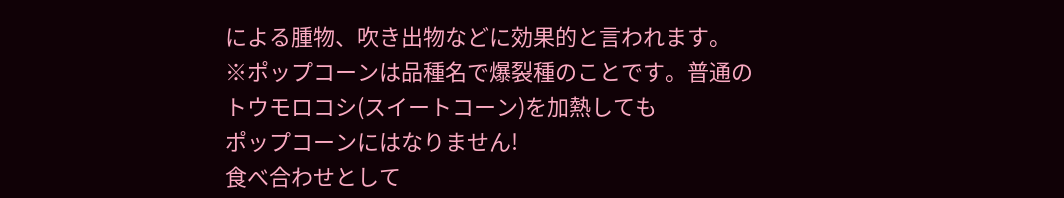による腫物、吹き出物などに効果的と言われます。
※ポップコーンは品種名で爆裂種のことです。普通のトウモロコシ(スイートコーン)を加熱しても
ポップコーンにはなりません!
食べ合わせとして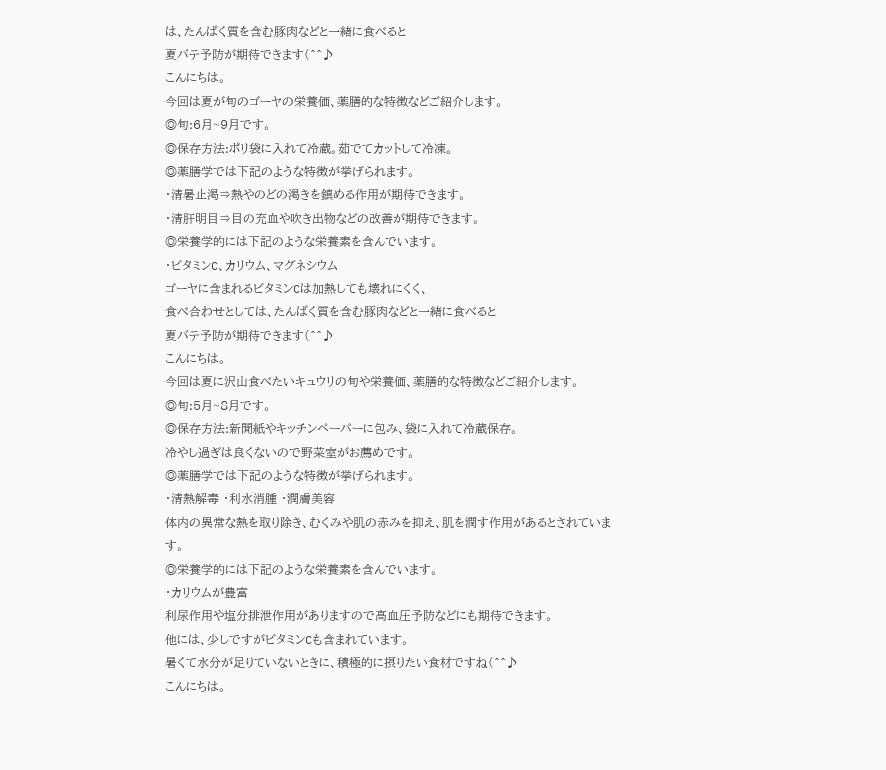は、たんぱく質を含む豚肉などと一緒に食べると
夏バテ予防が期待できます(^^♪
こんにちは。
今回は夏が旬のゴーヤの栄養価、薬膳的な特徴などご紹介します。
◎旬:6月~9月です。
◎保存方法:ポリ袋に入れて冷蔵。茹でてカットして冷凍。
◎薬膳学では下記のような特徴が挙げられます。
・清暑止渇⇒熱やのどの渇きを鎮める作用が期待できます。
・清肝明目⇒目の充血や吹き出物などの改善が期待できます。
◎栄養学的には下記のような栄養素を含んでいます。
・ビタミンC、カリウム、マグネシウム
ゴーヤに含まれるビタミンCは加熱しても壊れにくく、
食べ合わせとしては、たんぱく質を含む豚肉などと一緒に食べると
夏バテ予防が期待できます(^^♪
こんにちは。
今回は夏に沢山食べたいキュウリの旬や栄養価、薬膳的な特徴などご紹介します。
◎旬:5月~8月です。
◎保存方法:新聞紙やキッチンペーパーに包み、袋に入れて冷蔵保存。
冷やし過ぎは良くないので野菜室がお薦めです。
◎薬膳学では下記のような特徴が挙げられます。
・清熱解毒 ・利水消腫 ・潤膚美容
体内の異常な熱を取り除き、むくみや肌の赤みを抑え、肌を潤す作用があるとされています。
◎栄養学的には下記のような栄養素を含んでいます。
・カリウムが豊富
利尿作用や塩分排泄作用がありますので高血圧予防などにも期待できます。
他には、少しですがビタミンCも含まれています。
暑くて水分が足りていないときに、積極的に摂りたい食材ですね(^^♪
こんにちは。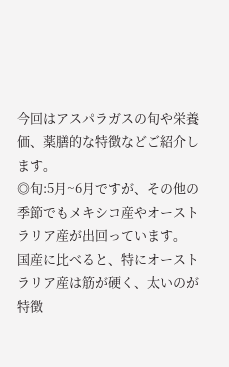今回はアスパラガスの旬や栄養価、薬膳的な特徴などご紹介します。
◎旬:5月~6月ですが、その他の季節でもメキシコ産やオーストラリア産が出回っています。
国産に比べると、特にオーストラリア産は筋が硬く、太いのが特徴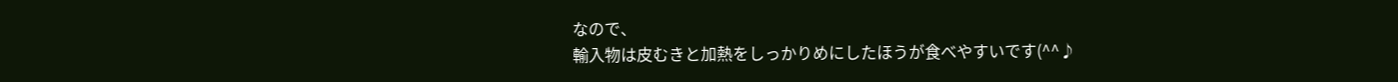なので、
輸入物は皮むきと加熱をしっかりめにしたほうが食べやすいです(^^♪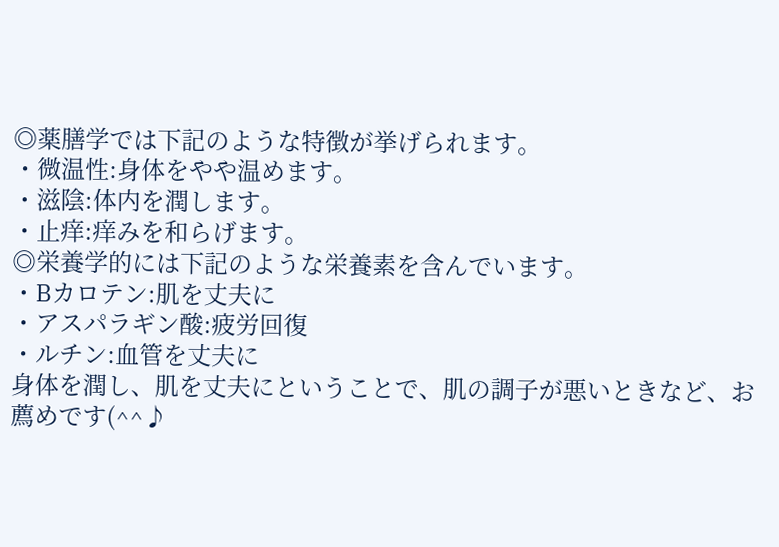◎薬膳学では下記のような特徴が挙げられます。
・微温性:身体をやや温めます。
・滋陰:体内を潤します。
・止痒:痒みを和らげます。
◎栄養学的には下記のような栄養素を含んでいます。
・Bカロテン:肌を丈夫に
・アスパラギン酸:疲労回復
・ルチン:血管を丈夫に
身体を潤し、肌を丈夫にということで、肌の調子が悪いときなど、お薦めです(^^♪